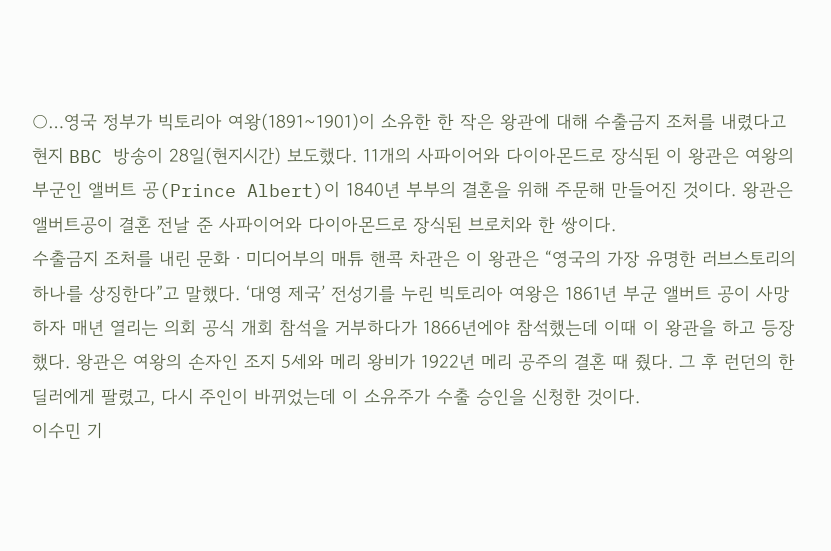○…영국 정부가 빅토리아 여왕(1891~1901)이 소유한 한 작은 왕관에 대해 수출금지 조처를 내렸다고 현지 BBC 방송이 28일(현지시간) 보도했다. 11개의 사파이어와 다이아몬드로 장식된 이 왕관은 여왕의 부군인 앨버트 공(Prince Albert)이 1840년 부부의 결혼을 위해 주문해 만들어진 것이다. 왕관은 앨버트공이 결혼 전날 준 사파이어와 다이아몬드로 장식된 브로치와 한 쌍이다.
수출금지 조처를 내린 문화ㆍ미디어부의 매튜 핸콕 차관은 이 왕관은 “영국의 가장 유명한 러브스토리의 하나를 상징한다”고 말했다. ‘대영 제국’ 전성기를 누린 빅토리아 여왕은 1861년 부군 앨버트 공이 사망하자 매년 열리는 의회 공식 개회 참석을 거부하다가 1866년에야 참석했는데 이때 이 왕관을 하고 등장했다. 왕관은 여왕의 손자인 조지 5세와 메리 왕비가 1922년 메리 공주의 결혼 때 줬다. 그 후 런던의 한 딜러에게 팔렸고, 다시 주인이 바뀌었는데 이 소유주가 수출 승인을 신청한 것이다.
이수민 기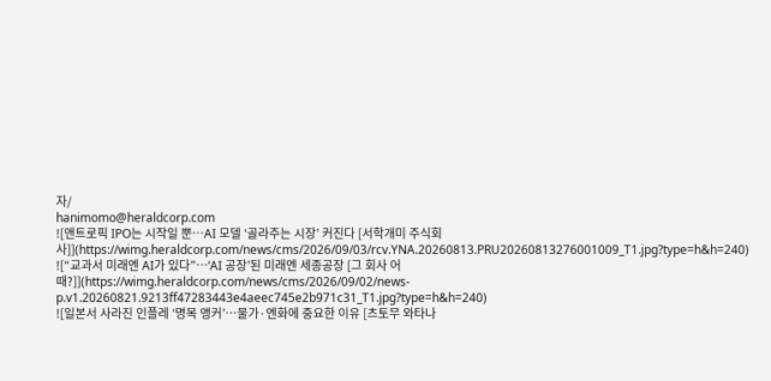자/
hanimomo@heraldcorp.com
![앤트로픽 IPO는 시작일 뿐…AI 모델 ‘골라주는 시장’ 커진다 [서학개미 주식회사]](https://wimg.heraldcorp.com/news/cms/2026/09/03/rcv.YNA.20260813.PRU20260813276001009_T1.jpg?type=h&h=240)
![“교과서 미래엔 AI가 있다”…‘AI 공장’된 미래엔 세종공장 [그 회사 어때?]](https://wimg.heraldcorp.com/news/cms/2026/09/02/news-p.v1.20260821.9213ff47283443e4aeec745e2b971c31_T1.jpg?type=h&h=240)
![일본서 사라진 인플레 ‘명목 앵커’…물가·엔화에 중요한 이유 [츠토무 와타나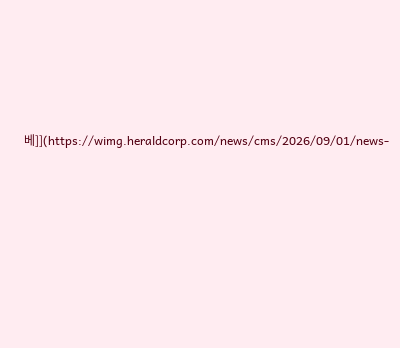베]](https://wimg.heraldcorp.com/news/cms/2026/09/01/news-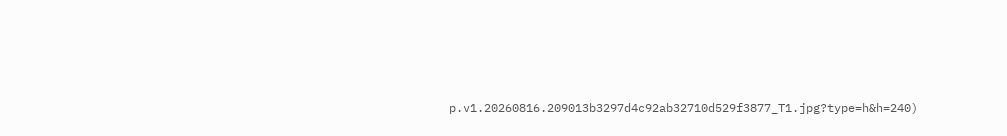p.v1.20260816.209013b3297d4c92ab32710d529f3877_T1.jpg?type=h&h=240)